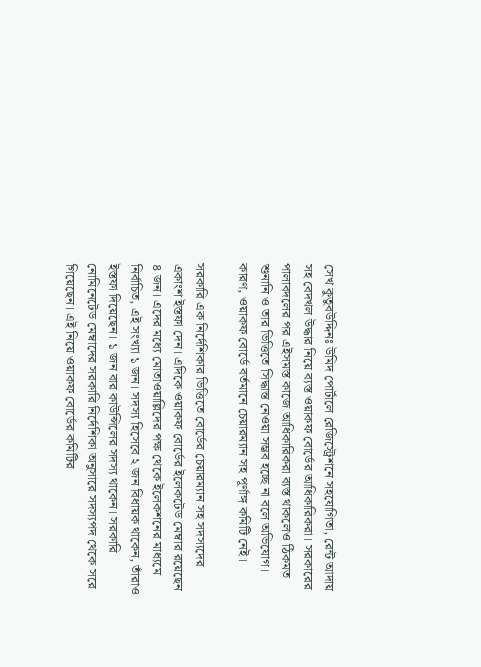সেখ কুতুবউদ্দিনঃ উমিদ পোর্টালে রেজিস্ট্রেশনে সহযোগিতা, রেন্ট আদায় সহ বেদখল উদ্ধার নিয়ে ব্যস্ত ওয়াকফ বোর্ডের আধিকারিকরা। সরকারের পালাবদলের পর এইসমস্ত কাজে আধিকারিকরা ব্যস্ত থাকলেও ঠিকমত শুনানি ও তার ভিত্তিতে সিদ্ধান্ত নেওয়া সম্ভব হচ্ছে না বলে অভিযোগ। কারণ, ওয়াকফ বোর্ডে বর্তমানে চেয়ারম্যান সহ পূর্ণাঙ্গ কমিটি নেই।

সরকারি এক নির্দেশিকার ভিত্তিতে বোর্ডের চেয়ারম্যান সহ সদস্যদের একাংশ ইস্তফা দেন। এদিকে ওয়াকফ বোর্ডের ইলেকটেড মেম্বার রয়েছেন ৪ জন। এদের মধ্যে মোতাওয়াল্লিদের পক্ষ থেকে ইলেকশনের মাধ্যমে নির্বাচিত, এই সংখ্যা ১ জন। সদস্য হিসেবে ২ জন বিধায়ক থাকেন, তাঁরাও ইস্তফা দিয়েছেন। ১ জন বার কাউন্সিলের সদস্য থাকেন। সরকারি নোমিনেটেড মেম্বাদের সরকারি নির্দেশিকা অনুসারে সদস্যপদ থেকে সরে গিয়েছেন। এই নিয়ে ওয়াকফ বোর্ডের কমিটির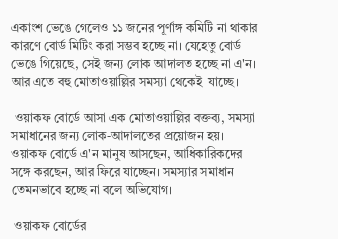একাংশ ভেঙে গেলেও ১১ জনের পূর্ণাঙ্গ কমিটি না থাকার কারণে বোর্ড মিটিং করা সম্ভব হচ্ছে না। যেহেতু বোর্ড ভেঙে গিয়েছে, সেই জন্য লোক আদালত হচ্ছে না এ'ন। আর এতে বহু মোতাওয়াল্লির সমস্যা থেকেই  যাচ্ছে।

 ওয়াকফ বোর্ডে আসা এক মোতাওয়াল্লির বক্তব্য, সমস্যা  সমাধানের জন্য লোক-আদালতের প্রয়োজন হয়।  ওয়াকফ বোর্ডে এ'ন মানুষ আসছেন, আধিকারিকদের সঙ্গে করছেন, আর ফিরে যাচ্ছেন। সমস্যার সমাধান তেমনভাবে হচ্ছে না বলে অভিযোগ।

 ওয়াকফ বোর্ডের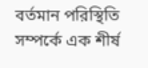বর্তমান পরিস্থিতি সম্পর্কে এক শীর্ষ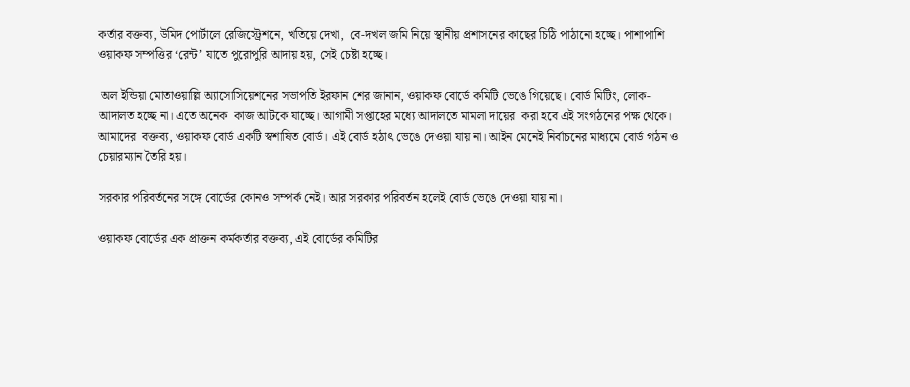কর্তার বক্তব্য, উমিদ পোর্টালে রেজিস্ট্রেশনে, খতিয়ে দেখা,  বে-দখল জমি নিয়ে স্থানীয় প্রশাসনের কাছের চিঠি পাঠানো হচ্ছে। পাশাপাশি ওয়াকফ সম্পত্তির ‘রেন্ট’ যাতে পুরোপুরি আদায় হয়, সেই চেষ্টা হচ্ছে।

 অল ইন্ডিয়া মোতাওয়াল্লি অ্যাসোসিয়েশনের সভাপতি ইরফান শের জানান, ওয়াকফ বোর্ডে কমিটি ভেঙে গিয়েছে। বোর্ড মিটিং, লোক-আদালত হচ্ছে না। এতে অনেক  কাজ আটকে যাচ্ছে। আগামী সপ্তাহের মধ্যে আদালতে মামলা দায়ের  করা হবে এই সংগঠনের পক্ষ থেকে। আমাদের  বক্তব্য, ওয়াকফ বোর্ড একটি স্বশাষিত বোর্ড। এই বোর্ড হঠাৎ ভেঙে দেওয়া যায় না। আইন মেনেই নির্বাচনের মাধ্যমে বোর্ড গঠন ও চেয়ারম্যান তৈরি হয়।

সরকার পরিবর্তনের সঙ্গে বোর্ডের কোনও সম্পর্ক নেই। আর সরকার পরিবর্তন হলেই বোর্ড ভেঙে দেওয়া যায় না।

ওয়াকফ বোর্ডের এক প্রাক্তন কর্মকর্তার বক্তব্য, এই বোর্ডের কমিটির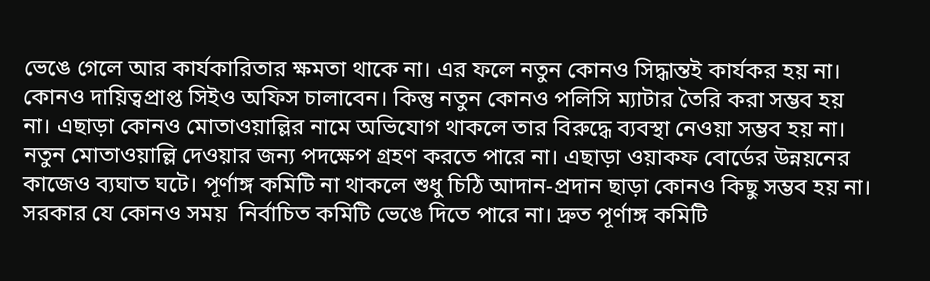ভেঙে গেলে আর কার্যকারিতার ক্ষমতা থাকে না। এর ফলে নতুন কোনও সিদ্ধান্তই কার্যকর হয় না। কোনও দায়িত্বপ্রাপ্ত সিইও অফিস চালাবেন। কিন্তু নতুন কোনও পলিসি ম্যাটার তৈরি করা সম্ভব হয় না। এছাড়া কোনও মোতাওয়াল্লির নামে অভিযোগ থাকলে তার বিরুদ্ধে ব্যবস্থা নেওয়া সম্ভব হয় না। নতুন মোতাওয়াল্লি দেওয়ার জন্য পদক্ষেপ গ্রহণ করতে পারে না। এছাড়া ওয়াকফ বোর্ডের উন্নয়নের কাজেও ব্যঘাত ঘটে। পূর্ণাঙ্গ কমিটি না থাকলে শুধু চিঠি আদান-প্রদান ছাড়া কোনও কিছু সম্ভব হয় না। সরকার যে কোনও সময়  নির্বাচিত কমিটি ভেঙে দিতে পারে না। দ্রুত পূর্ণাঙ্গ কমিটি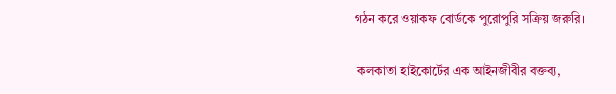গঠন করে ওয়াকফ বোর্ডকে পুরোপুরি সক্রিয় জরুরি।

 কলকাতা হাইকোর্টের এক আইনজীবীর বক্তব্য,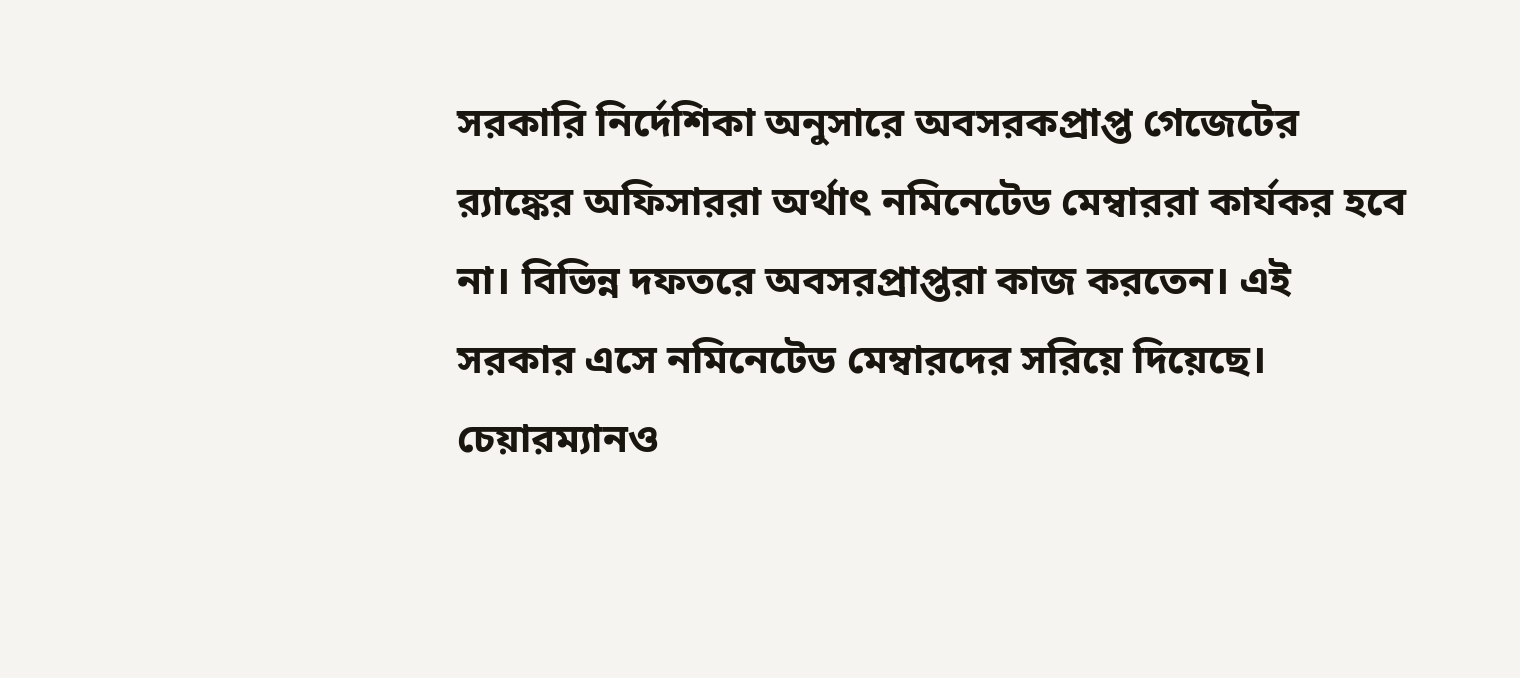সরকারি নির্দেশিকা অনুসারে অবসরকপ্রাপ্ত গেজেটের র‌্যাঙ্কের অফিসাররা অর্থাৎ নমিনেটেড মেম্বাররা কার্যকর হবে না। বিভিন্ন দফতরে অবসরপ্রাপ্তরা কাজ করতেন। এই সরকার এসে নমিনেটেড মেম্বারদের সরিয়ে দিয়েছে। চেয়ারম্যানও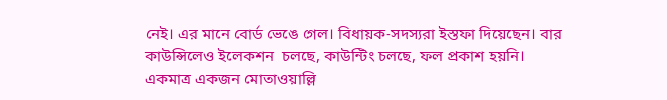নেই। এর মানে বোর্ড ভেঙে গেল। বিধায়ক-সদস্যরা ইস্তফা দিয়েছেন। বার কাউন্সিলেও ইলেকশন  চলছে, কাউন্টিং চলছে, ফল প্রকাশ হয়নি। একমাত্র একজন মোতাওয়াল্লি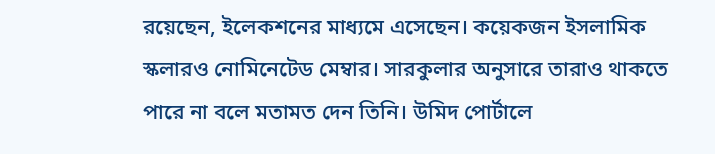রয়েছেন, ইলেকশনের মাধ্যমে এসেছেন। কয়েকজন ইসলামিক স্কলারও নোমিনেটেড মেম্বার। সারকুলার অনুসারে তারাও থাকতে পারে না বলে মতামত দেন তিনি। উমিদ পোর্টালে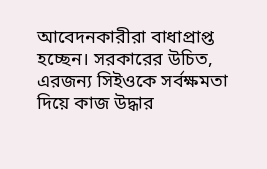আবেদনকারীরা বাধাপ্রাপ্ত হচ্ছেন। সরকারের উচিত, এরজন্য সিইওকে সর্বক্ষমতা দিয়ে কাজ উদ্ধার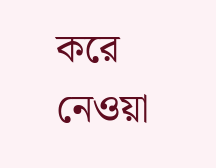করে নেওয়া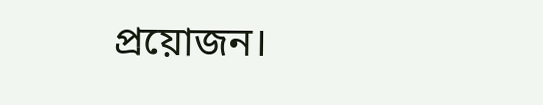প্রয়োজন।